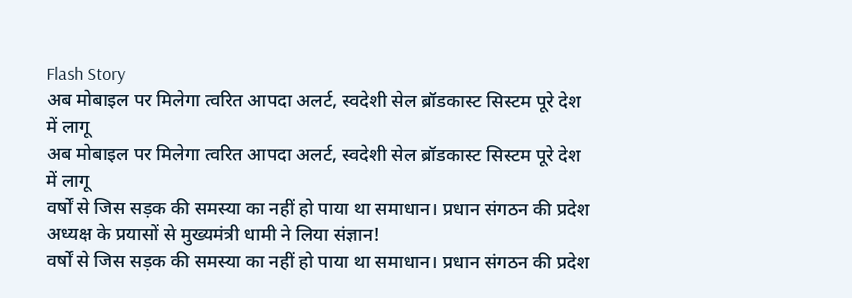Flash Story
अब मोबाइल पर मिलेगा त्वरित आपदा अलर्ट, स्वदेशी सेल ब्रॉडकास्ट सिस्टम पूरे देश में लागू
अब मोबाइल पर मिलेगा त्वरित आपदा अलर्ट, स्वदेशी सेल ब्रॉडकास्ट सिस्टम पूरे देश में लागू
वर्षों से जिस सड़क की समस्या का नहीं हो पाया था समाधान। प्रधान संगठन की प्रदेश अध्यक्ष के प्रयासों से मुख्यमंत्री धामी ने लिया संज्ञान!
वर्षों से जिस सड़क की समस्या का नहीं हो पाया था समाधान। प्रधान संगठन की प्रदेश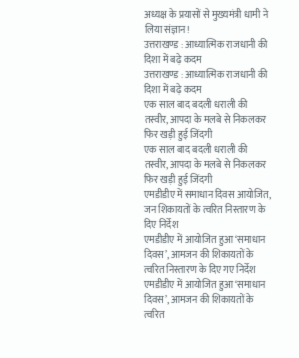अध्यक्ष के प्रयासों से मुख्यमंत्री धामी ने लिया संज्ञान!
उत्तराखण्ड : आध्यात्मिक राजधानी की दिशा में बढ़े कदम
उत्तराखण्ड : आध्यात्मिक राजधानी की दिशा में बढ़े कदम
एक साल बाद बदली धराली की तस्वीर, आपदा के मलबे से निकलकर फिर खड़ी हुई जिंदगी
एक साल बाद बदली धराली की तस्वीर, आपदा के मलबे से निकलकर फिर खड़ी हुई जिंदगी
एमडीडीए में समाधान दिवस आयोजित, जन शिकायतों के त्वरित निस्तारण के दिए निर्देश
एमडीडीए में आयोजित हुआ ‘समाधान दिवस’, आमजन की शिकायतों के त्वरित निस्तारण के दिए गए निर्देश
एमडीडीए में आयोजित हुआ ‘समाधान दिवस’, आमजन की शिकायतों के त्वरित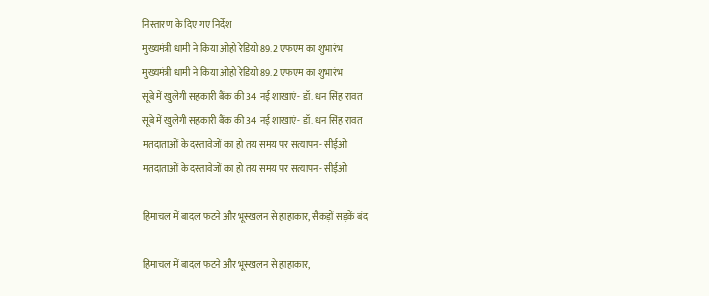निस्तारण के दिए गए निर्देश
मुख्यमंत्री धामी ने किया ओहो रेडियो 89.2 एफएम का शुभारंभ
मुख्यमंत्री धामी ने किया ओहो रेडियो 89.2 एफएम का शुभारंभ
सूबे में खुलेगी सहकारी बैंक की 34 नई शाखाएं- डॉ. धन सिंह रावत
सूबे में खुलेगी सहकारी बैंक की 34 नई शाखाएं- डॉ. धन सिंह रावत
मतदाताओं के दस्तावेजों का हो तय समय पर सत्यापन- सीईओ
मतदाताओं के दस्तावेजों का हो तय समय पर सत्यापन- सीईओ

हिमाचल में बादल फटने और भूस्खलन से हाहाकार, सैकड़ों सड़कें बंद

हिमाचल में बादल फटने और भूस्खलन से हाहाकार,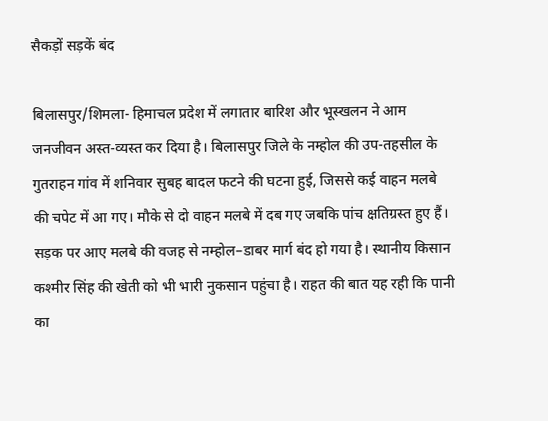सैकड़ों सड़कें बंद

बिलासपुर/शिमला- हिमाचल प्रदेश में लगातार बारिश और भूस्खलन ने आम जनजीवन अस्त-व्यस्त कर दिया है। बिलासपुर जिले के नम्होल की उप-तहसील के गुतराहन गांव में शनिवार सुबह बादल फटने की घटना हुई, जिससे कई वाहन मलबे की चपेट में आ गए। मौके से दो वाहन मलबे में दब गए जबकि पांच क्षतिग्रस्त हुए हैं। सड़क पर आए मलबे की वजह से नम्होल–डाबर मार्ग बंद हो गया है। स्थानीय किसान कश्मीर सिंह की खेती को भी भारी नुकसान पहुंचा है। राहत की बात यह रही कि पानी का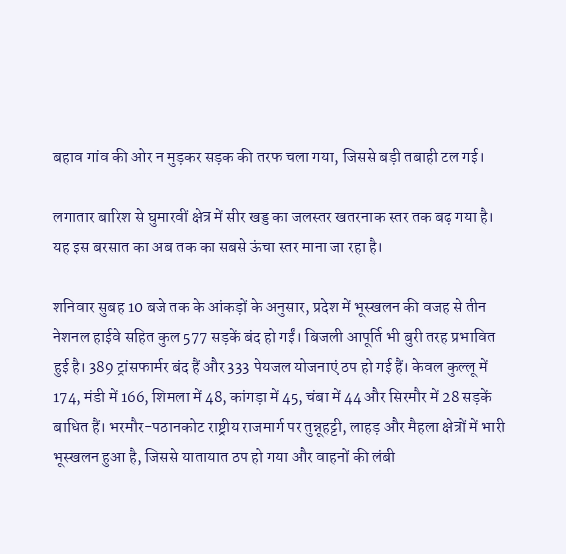बहाव गांव की ओर न मुड़कर सड़क की तरफ चला गया, जिससे बड़ी तबाही टल गई।

लगातार बारिश से घुमारवीं क्षेत्र में सीर खड्ड का जलस्तर खतरनाक स्तर तक बढ़ गया है। यह इस बरसात का अब तक का सबसे ऊंचा स्तर माना जा रहा है।

शनिवार सुबह 10 बजे तक के आंकड़ों के अनुसार, प्रदेश में भूस्खलन की वजह से तीन नेशनल हाईवे सहित कुल 577 सड़कें बंद हो गईं। बिजली आपूर्ति भी बुरी तरह प्रभावित हुई है। 389 ट्रांसफार्मर बंद हैं और 333 पेयजल योजनाएं ठप हो गई हैं। केवल कुल्लू में 174, मंडी में 166, शिमला में 48, कांगड़ा में 45, चंबा में 44 और सिरमौर में 28 सड़कें बाधित हैं। भरमौर-पठानकोट राष्ट्रीय राजमार्ग पर तुन्नूहट्टी, लाहड़ और मैहला क्षेत्रों में भारी भूस्खलन हुआ है, जिससे यातायात ठप हो गया और वाहनों की लंबी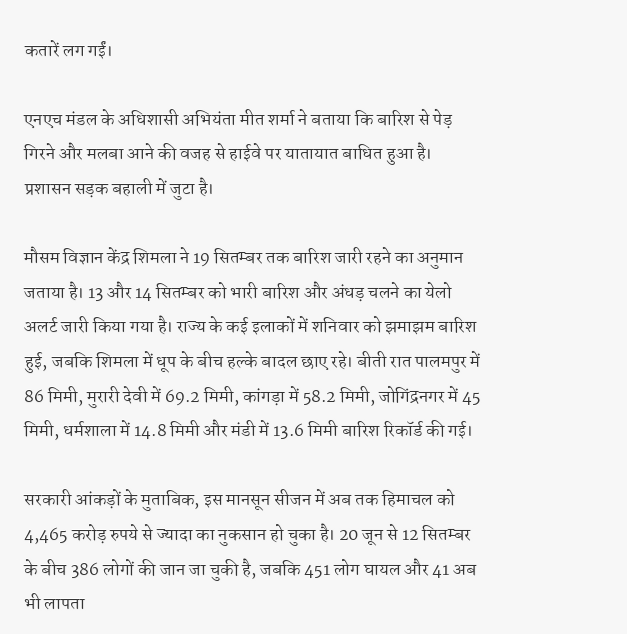कतारें लग गईं।

एनएच मंडल के अधिशासी अभियंता मीत शर्मा ने बताया कि बारिश से पेड़ गिरने और मलबा आने की वजह से हाईवे पर यातायात बाधित हुआ है। प्रशासन सड़क बहाली में जुटा है।

मौसम विज्ञान केंद्र शिमला ने 19 सितम्बर तक बारिश जारी रहने का अनुमान जताया है। 13 और 14 सितम्बर को भारी बारिश और अंधड़ चलने का येलो अलर्ट जारी किया गया है। राज्य के कई इलाकों में शनिवार को झमाझम बारिश हुई, जबकि शिमला में धूप के बीच हल्के बादल छाए रहे। बीती रात पालमपुर में 86 मिमी, मुरारी देवी में 69.2 मिमी, कांगड़ा में 58.2 मिमी, जोगिंद्रनगर में 45 मिमी, धर्मशाला में 14.8 मिमी और मंडी में 13.6 मिमी बारिश रिकॉर्ड की गई।

सरकारी आंकड़ों के मुताबिक, इस मानसून सीजन में अब तक हिमाचल को 4,465 करोड़ रुपये से ज्यादा का नुकसान हो चुका है। 20 जून से 12 सितम्बर के बीच 386 लोगों की जान जा चुकी है, जबकि 451 लोग घायल और 41 अब भी लापता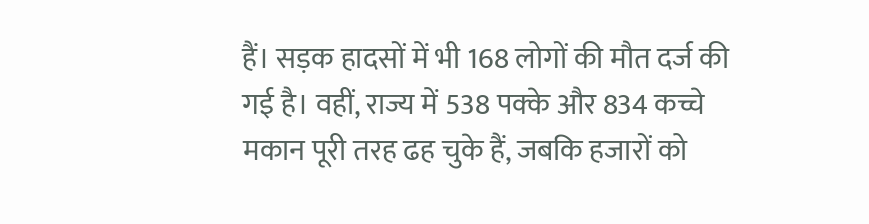हैं। सड़क हादसों में भी 168 लोगों की मौत दर्ज की गई है। वहीं, राज्य में 538 पक्के और 834 कच्चे मकान पूरी तरह ढह चुके हैं, जबकि हजारों को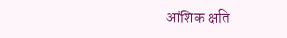आंशिक क्षति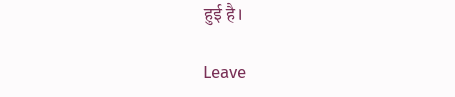हुई है।

Leave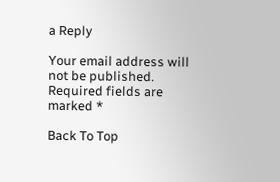a Reply

Your email address will not be published. Required fields are marked *

Back To Top